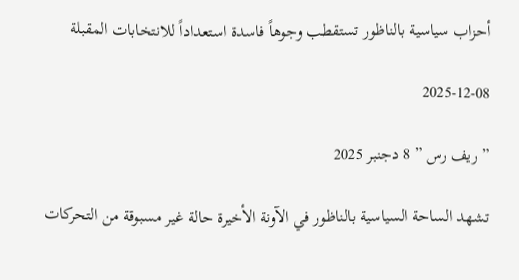أحزاب سياسية بالناظور تستقطب وجوهاً فاسدة استعداداً للانتخابات المقبلة

2025-12-08

” ريف رس ” 8 دجنبر 2025

تشهد الساحة السياسية بالناظور في الآونة الأخيرة حالة غير مسبوقة من التحركات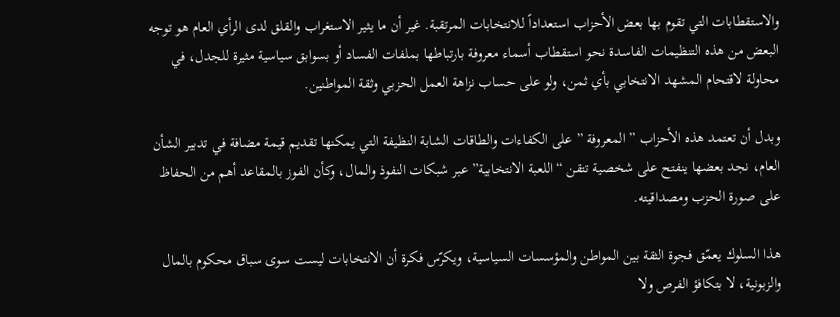والاستقطابات التي تقوم بها بعض الأحزاب استعداداً للانتخابات المرتقبة. غير أن ما يثير الاستغراب والقلق لدى الرأي العام هو توجه البعض من هذه التنظيمات الفاسدة نحو استقطاب أسماء معروفة بارتباطها بملفات الفساد أو بسوابق سياسية مثيرة للجدل، في محاولة لاقتحام المشهد الانتخابي بأي ثمن، ولو على حساب نزاهة العمل الحزبي وثقة المواطنين.

وبدل أن تعتمد هذه الأحزاب ” المعروفة ” على الكفاءات والطاقات الشابة النظيفة التي يمكنها تقديم قيمة مضافة في تدبير الشأن العام، نجد بعضها ينفتح على شخصية تتقن “اللعبة الانتخابية” عبر شبكات النفوذ والمال، وكأن الفوز بالمقاعد أهم من الحفاظ على صورة الحزب ومصداقيته.

هذا السلوك يعمّق فجوة الثقة بين المواطن والمؤسسات السياسية، ويكرّس فكرة أن الانتخابات ليست سوى سباق محكوم بالمال والزبونية، لا بتكافؤ الفرص ولا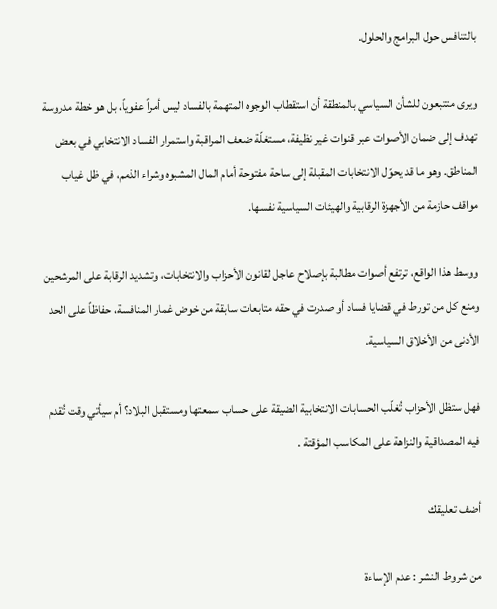بالتنافس حول البرامج والحلول.

ويرى متتبعون للشأن السياسي بالمنطقة أن استقطاب الوجوه المتهمة بالفساد ليس أمراً عفوياً، بل هو خطة مدروسة تهدف إلى ضمان الأصوات عبر قنوات غير نظيفة، مستغلّة ضعف المراقبة واستمرار الفساد الانتخابي في بعض المناطق. وهو ما قد يحوّل الانتخابات المقبلة إلى ساحة مفتوحة أمام المال المشبوه وشراء الذمم، في ظل غياب مواقف حازمة من الأجهزة الرقابية والهيئات السياسية نفسها.

ووسط هذا الواقع، ترتفع أصوات مطالبة بإصلاح عاجل لقانون الأحزاب والانتخابات، وتشديد الرقابة على المرشحين ومنع كل من تورط في قضايا فساد أو صدرت في حقه متابعات سابقة من خوض غمار المنافسة، حفاظاً على الحد الأدنى من الأخلاق السياسية.

فهل ستظل الأحزاب تُغلّب الحسابات الانتخابية الضيقة على حساب سمعتها ومستقبل البلاد؟ أم سيأتي وقت تُقدم فيه المصداقية والنزاهة على المكاسب المؤقتة .

أضف تعليقك

من شروط النشر : عدم الإساءة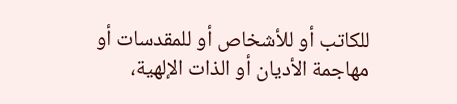للكاتب أو للأشخاص أو للمقدسات أو مهاجمة الأديان أو الذات الإلهية،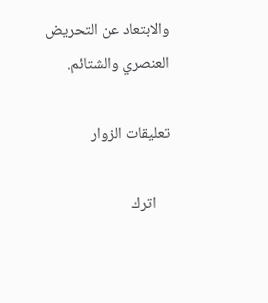والابتعاد عن التحريض العنصري والشتائم.

تعليقات الزوار

    اترك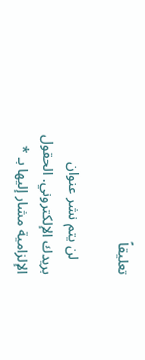تعليقاً

    لن يتم نشر عنوان بريدك الإلكتروني. الحقول الإلزامية مشار إليها بـ *